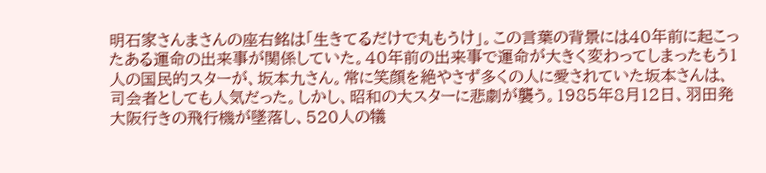明石家さんまさんの座右銘は「生きてるだけで丸もうけ」。この言葉の背景には40年前に起こったある運命の出来事が関係していた。40年前の出来事で運命が大きく変わってしまったもう1人の国民的スターが、坂本九さん。常に笑顔を絶やさず多くの人に愛されていた坂本さんは、司会者としても人気だった。しかし、昭和の大スターに悲劇が襲う。1985年8月12日、羽田発大阪行きの飛行機が墜落し、520人の犠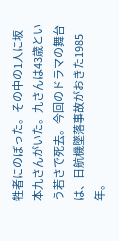牲者にのぼった。その中の1人に坂本九さんがいた。九さんは43歳という若さで死去。今回のドラマの舞台は、日航機墜落事故がおきた1985年。